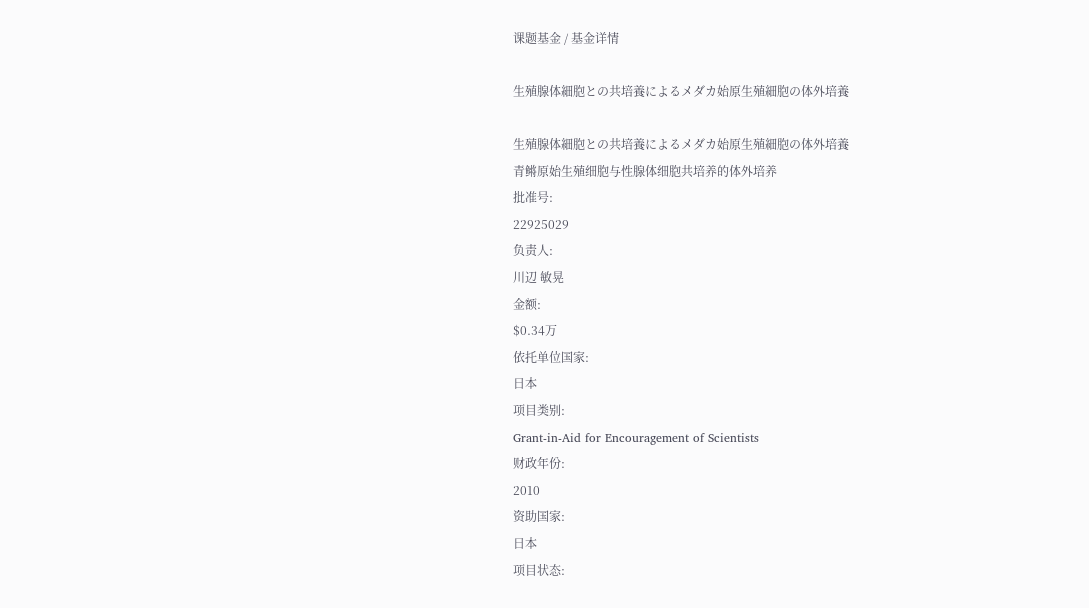课题基金 / 基金详情

生殖腺体細胞との共培養によるメダカ始原生殖細胞の体外培養

生殖腺体細胞との共培養によるメダカ始原生殖細胞の体外培養
青鳉原始生殖细胞与性腺体细胞共培养的体外培养
批准号:
22925029
负责人:
川辺 敏晃
金额:
$0.34万
依托单位国家:
日本
项目类别:
Grant-in-Aid for Encouragement of Scientists
财政年份:
2010
资助国家:
日本
项目状态: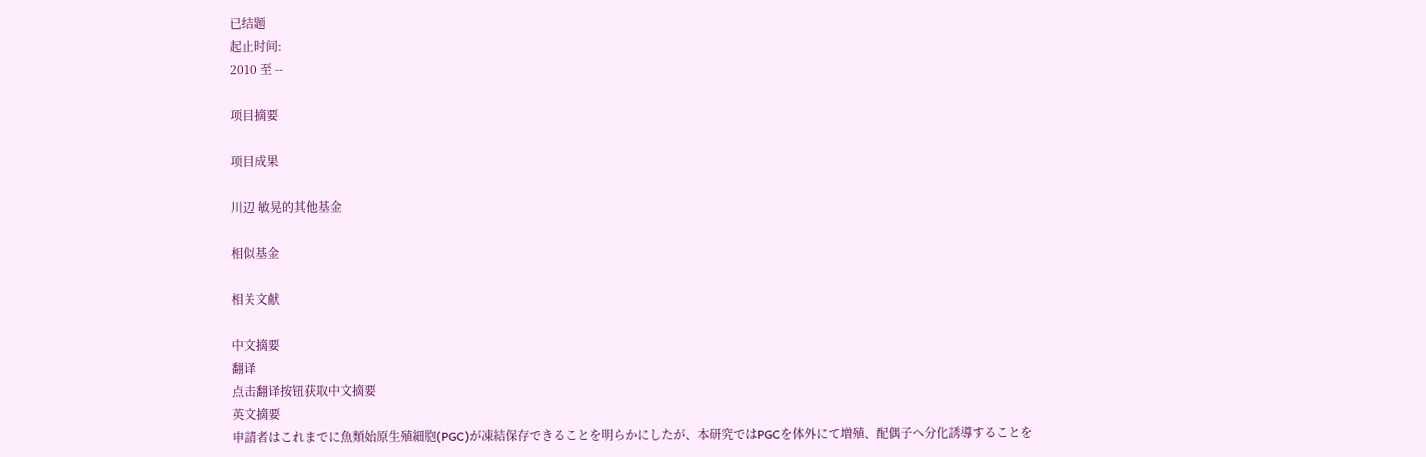已结题
起止时间:
2010 至 --

项目摘要

项目成果

川辺 敏晃的其他基金

相似基金

相关文献

中文摘要
翻译
点击翻译按钮获取中文摘要
英文摘要
申請者はこれまでに魚類始原生殖細胞(PGC)が凍結保存できることを明らかにしたが、本研究ではPGCを体外にて増殖、配偶子へ分化誘導することを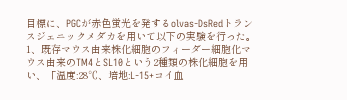目標に、PGCが赤色蛍光を発するolvas-DsRedトランスジェニックメダカを用いて以下の実験を行った。1、既存マウス由来株化細胞のフィーダー細胞化マウス由来のTM4とSL10という2種類の株化細胞を用い、「温度:28℃、培地:L-15+コイ血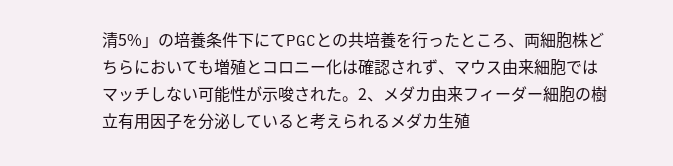清5%」の培養条件下にてPGCとの共培養を行ったところ、両細胞株どちらにおいても増殖とコロニー化は確認されず、マウス由来細胞ではマッチしない可能性が示唆された。2、メダカ由来フィーダー細胞の樹立有用因子を分泌していると考えられるメダカ生殖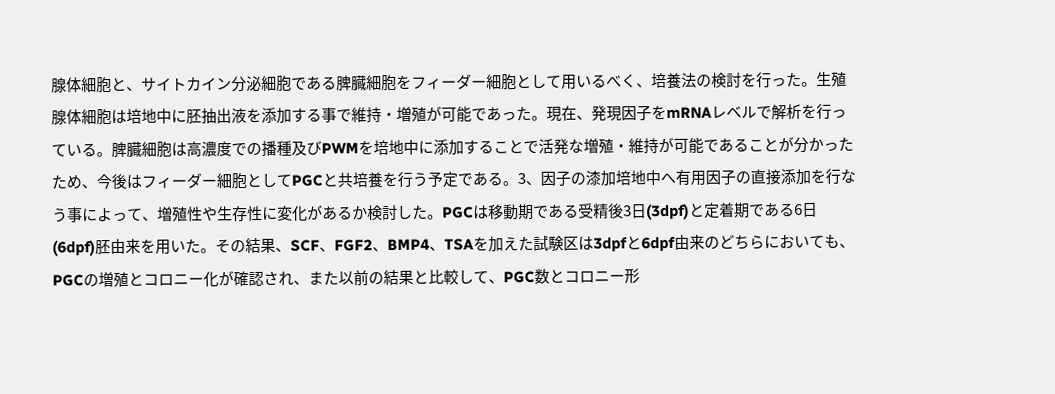腺体細胞と、サイトカイン分泌細胞である脾臓細胞をフィーダー細胞として用いるべく、培養法の検討を行った。生殖腺体細胞は培地中に胚抽出液を添加する事で維持・増殖が可能であった。現在、発現因子をmRNAレベルで解析を行っている。脾臓細胞は高濃度での播種及びPWMを培地中に添加することで活発な増殖・維持が可能であることが分かったため、今後はフィーダー細胞としてPGCと共培養を行う予定である。3、因子の漆加培地中へ有用因子の直接添加を行なう事によって、増殖性や生存性に変化があるか検討した。PGCは移動期である受精後3日(3dpf)と定着期である6日(6dpf)胚由来を用いた。その結果、SCF、FGF2、BMP4、TSAを加えた試験区は3dpfと6dpf由来のどちらにおいても、PGCの増殖とコロニー化が確認され、また以前の結果と比較して、PGC数とコロニー形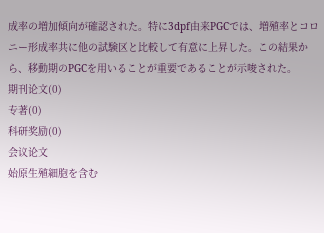成率の増加傾向が確認された。特に3dpf由来PGCでは、増殖率とコロニー形成率共に他の試験区と比較して有意に上昇した。この結果から、移動期のPGCを用いることが重要であることが示唆された。
期刊论文(0)
专著(0)
科研奖励(0)
会议论文
始原生殖細胞を含む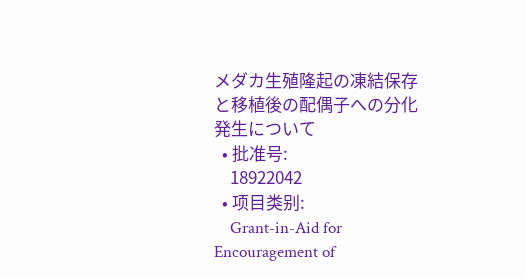メダカ生殖隆起の凍結保存と移植後の配偶子への分化発生について
  • 批准号:
    18922042
  • 项目类别:
    Grant-in-Aid for Encouragement of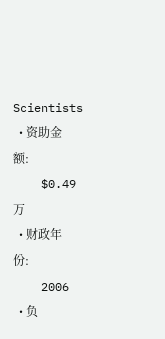Scientists
  • 资助金额:
    $0.49万
  • 财政年份:
    2006
  • 负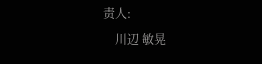责人:
    川辺 敏晃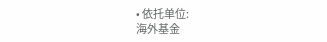• 依托单位:
海外基金